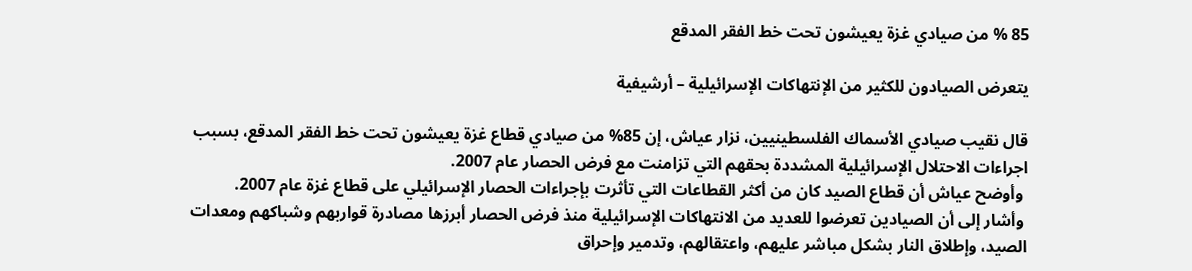85 % من صيادي غزة يعيشون تحت خط الفقر المدقع

يتعرض الصيادون للكثير من الإنتهاكات الإسرائيلية – أرشيفية

قال نقيب صيادي الأسماك الفلسطينيين، نزار عياش، إن 85% من صيادي قطاع غزة يعيشون تحت خط الفقر المدقع، بسبب اجراءات الاحتلال الإسرائيلية المشددة بحقهم التي تزامنت مع فرض الحصار عام 2007.
 وأوضح عياش أن قطاع الصيد كان من أكثر القطاعات التي تأثرت بإجراءات الحصار الإسرائيلي على قطاع غزة عام 2007.
 وأشار إلى أن الصيادين تعرضوا للعديد من الانتهاكات الإسرائيلية منذ فرض الحصار أبرزها مصادرة قواربهم وشباكهم ومعدات الصيد، وإطلاق النار بشكل مباشر عليهم، واعتقالهم، وتدمير وإحراق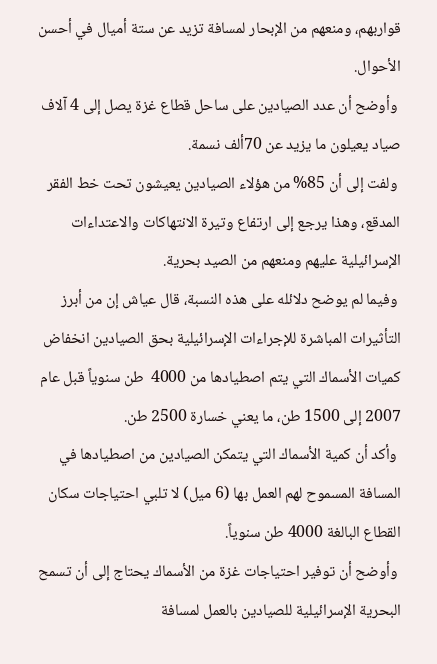قواربهم، ومنعهم من الإبحار لمسافة تزيد عن ستة أميال في أحسن الأحوال.
 وأوضح أن عدد الصيادين على ساحل قطاع غزة يصل إلى 4 آلاف صياد يعيلون ما يزيد عن 70ألف نسمة.
 ولفت إلى أن 85% من هؤلاء الصيادين يعيشون تحت خط الفقر المدقع، وهذا يرجع إلى ارتفاع وتيرة الانتهاكات والاعتداءات الإسرائيلية عليهم ومنعهم من الصيد بحرية.
 وفيما لم يوضح دلائله على هذه النسبة، قال عياش إن من أبرز التأثيرات المباشرة للإجراءات الإسرائيلية بحق الصيادين انخفاض كميات الأسماك التي يتم اصطيادها من 4000  طن سنوياً قبل عام 2007 إلى 1500 طن، ما يعني خسارة 2500 طن.
 وأكد أن كمية الأسماك التي يتمكن الصيادين من اصطيادها في المسافة المسموح لهم العمل بها (6 ميل) لا تلبي احتياجات سكان القطاع البالغة 4000 طن سنوياً.
 وأوضح أن توفير احتياجات غزة من الأسماك يحتاج إلى أن تسمح البحرية الإسرائيلية للصيادين بالعمل لمسافة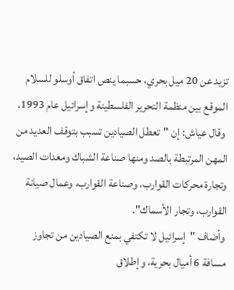تزيد عن 20 ميل بحري، حسبما ينص اتفاق أوسلو للسلام الموقع بين منظمة التحرير الفلسطينة وإسرائيل عام 1993.
 وقال عياش: إن "تعطل الصيادين تسبب بتوقف العديد من المهن المرتبطة بالصد ومنها صناعة الشباك ومعدات الصيد، وتجارة محركات القوارب، وصناعة القوارب، وعمال صيانة القوارب، وتجار الأسماك".
 وأضاف "إسرائيل لا تكتفي بمنع الصيادين من تجاوز مسافة 6 أميال بحرية، وإطلاق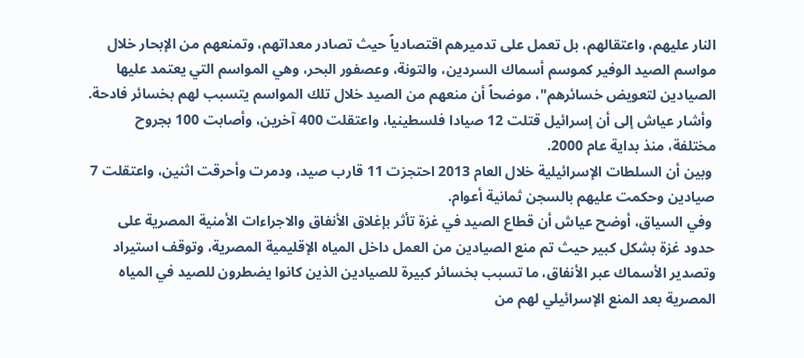النار عليهم، واعتقالهم، بل تعمل على تدميرهم اقتصادياً حيث تصادر معداتهم، وتمنعهم من الإبحار خلال مواسم الصيد الوفير كموسم أسماك السردين، والتونة، وعصفور البحر، وهي المواسم التي يعتمد عليها الصيادين لتعويض خسائرهم"، موضحاً أن منعهم من الصيد خلال تلك المواسم يتسبب لهم بخسائر فادحة.
 وأشار عياش إلى أن إسرائيل قتلت 12 صيادا فلسطينيا، واعتقلت 400 آخرين، وأصابت 100 بجروح مختلفة، منذ بداية عام 2000.
 وبين أن السلطات الإسرائيلية خلال العام 2013 احتجزت 11 قارب صيد، ودمرت وأحرقت اثنين، واعتقلت 7 صيادين وحكمت عليهم بالسجن ثمانية أعوام.
 وفي السياق، أوضح عياش أن قطاع الصيد في غزة تأثر بإغلاق الأنفاق والاجراءات الأمنية المصرية على حدود غزة بشكل كبير حيث تم منع الصيادين من العمل داخل المياه الإقليمية المصرية، وتوقف استيراد وتصدير الأسماك عبر الأنفاق، ما تسبب بخسائر كبيرة للصيادين الذين كانوا يضطرون للصيد في المياه المصرية بعد المنع الإسرائيلي لهم من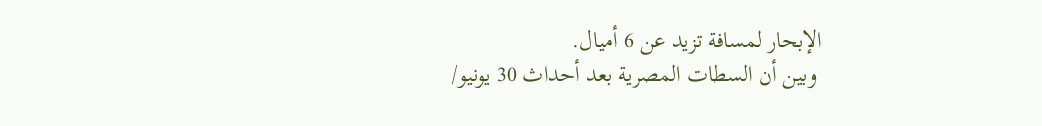الإبحار لمسافة تزيد عن 6 أميال.
 وبين أن السطات المصرية بعد أحداث 30 يونيو/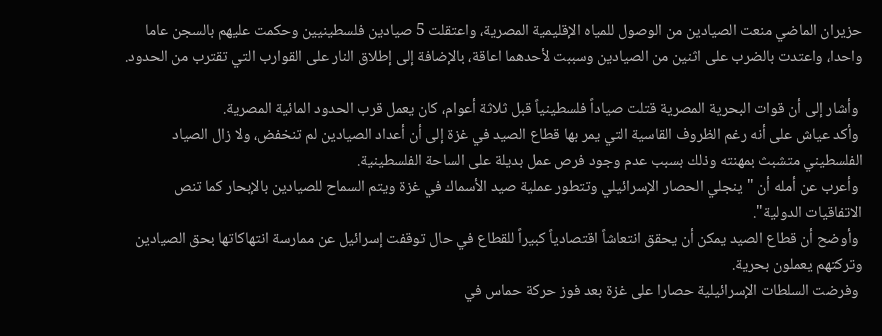حزيران الماضي منعت الصيادين من الوصول للمياه الإقليمية المصرية، واعتقلت 5 صيادين فلسطينيين وحكمت عليهم بالسجن عاما واحدا، واعتدت بالضرب على اثنين من الصيادين وسببت لأحدهما اعاقة، بالإضافة إلى إطلاق النار على القوارب التي تقترب من الحدود.

 وأشار إلى أن قوات البحرية المصرية قتلت صياداً فلسطينياً قبل ثلاثة أعوام، كان يعمل قرب الحدود المائية المصرية.
 وأكد عياش على أنه رغم الظروف القاسية التي يمر بها قطاع الصيد في غزة إلى أن أعداد الصيادين لم تنخفض، ولا زال الصياد الفلسطيني متشبث بمهنته وذلك بسبب عدم وجود فرص عمل بديلة على الساحة الفلسطينية.
 وأعرب عن أمله أن "ينجلي الحصار الإسرائيلي وتتطور عملية صيد الأسماك في غزة ويتم السماح للصيادين بالإبحار كما تنص الاتفاقيات الدولية".
 وأوضح أن قطاع الصيد يمكن أن يحقق انتعاشاً اقتصادياً كبيراً للقطاع في حال توقفت إسرائيل عن ممارسة انتهاكاتها بحق الصيادين وتركتهم يعملون بحرية.
 وفرضت السلطات الإسرائيلية حصارا على غزة بعد فوز حركة حماس في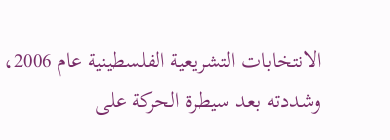الانتخابات التشريعية الفلسطينية عام 2006، وشددته بعد سيطرة الحركة على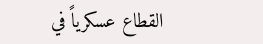القطاع عسكرياً في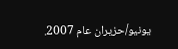يونيو/حزيران عام 2007.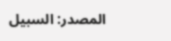المصدر: السبيل